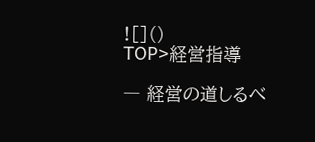![]()
TOP>経営指導

― 経営の道しるべ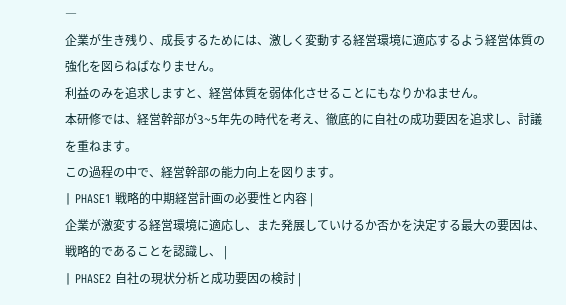―
企業が生き残り、成長するためには、激しく変動する経営環境に適応するよう経営体質の強化を図らねばなりません。
利益のみを追求しますと、経営体質を弱体化させることにもなりかねません。
本研修では、経営幹部が3~5年先の時代を考え、徹底的に自社の成功要因を追求し、討議を重ねます。
この過程の中で、経営幹部の能力向上を図ります。
| PHASE1 戦略的中期経営計画の必要性と内容 |
企業が激変する経営環境に適応し、また発展していけるか否かを決定する最大の要因は、戦略的であることを認識し、 |
| PHASE2 自社の現状分析と成功要因の検討 |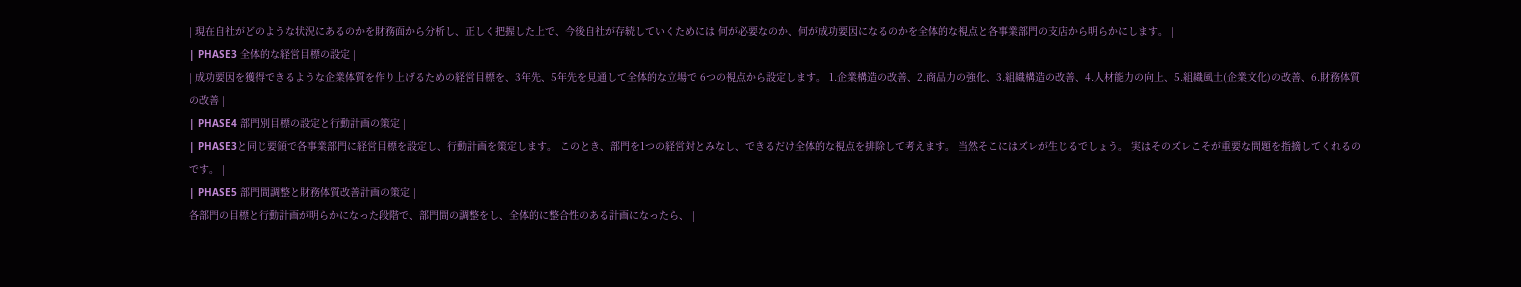| 現在自社がどのような状況にあるのかを財務面から分析し、正しく把握した上で、今後自社が存続していくためには 何が必要なのか、何が成功要因になるのかを全体的な視点と各事業部門の支店から明らかにします。 |
| PHASE3 全体的な経営目標の設定 |
| 成功要因を獲得できるような企業体質を作り上げるための経営目標を、3年先、5年先を見通して全体的な立場で 6つの視点から設定します。 1.企業構造の改善、2.商品力の強化、3.組織構造の改善、4.人材能力の向上、5.組織風土(企業文化)の改善、6.財務体質の改善 |
| PHASE4 部門別目標の設定と行動計画の策定 |
| PHASE3と同じ要領で各事業部門に経営目標を設定し、行動計画を策定します。 このとき、部門を1つの経営対とみなし、できるだけ全体的な視点を排除して考えます。 当然そこにはズレが生じるでしょう。 実はそのズレこそが重要な問題を指摘してくれるのです。 |
| PHASE5 部門間調整と財務体質改善計画の策定 |
各部門の目標と行動計画が明らかになった段階で、部門間の調整をし、全体的に整合性のある計画になったら、 |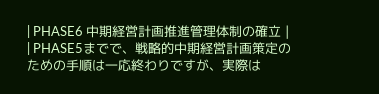| PHASE6 中期経営計画推進管理体制の確立 |
| PHASE5までで、戦略的中期経営計画策定のための手順は一応終わりですが、実際は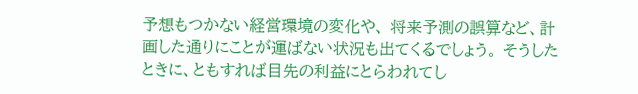予想もつかない経営環境の変化や、 将来予測の誤算など、計画した通りにことが運ばない状況も出てくるでしょう。 そうしたときに、ともすれば目先の利益にとらわれてし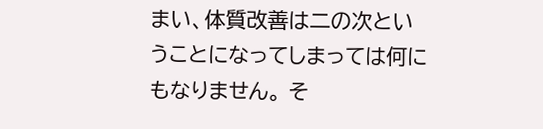まい、体質改善は二の次ということになってしまっては何にもなりません。 そ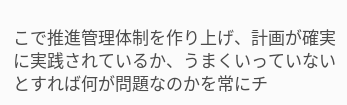こで推進管理体制を作り上げ、計画が確実に実践されているか、うまくいっていないとすれば何が問題なのかを常にチ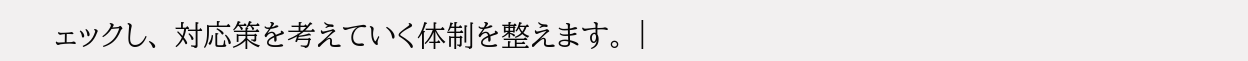ェックし、 対応策を考えていく体制を整えます。 |